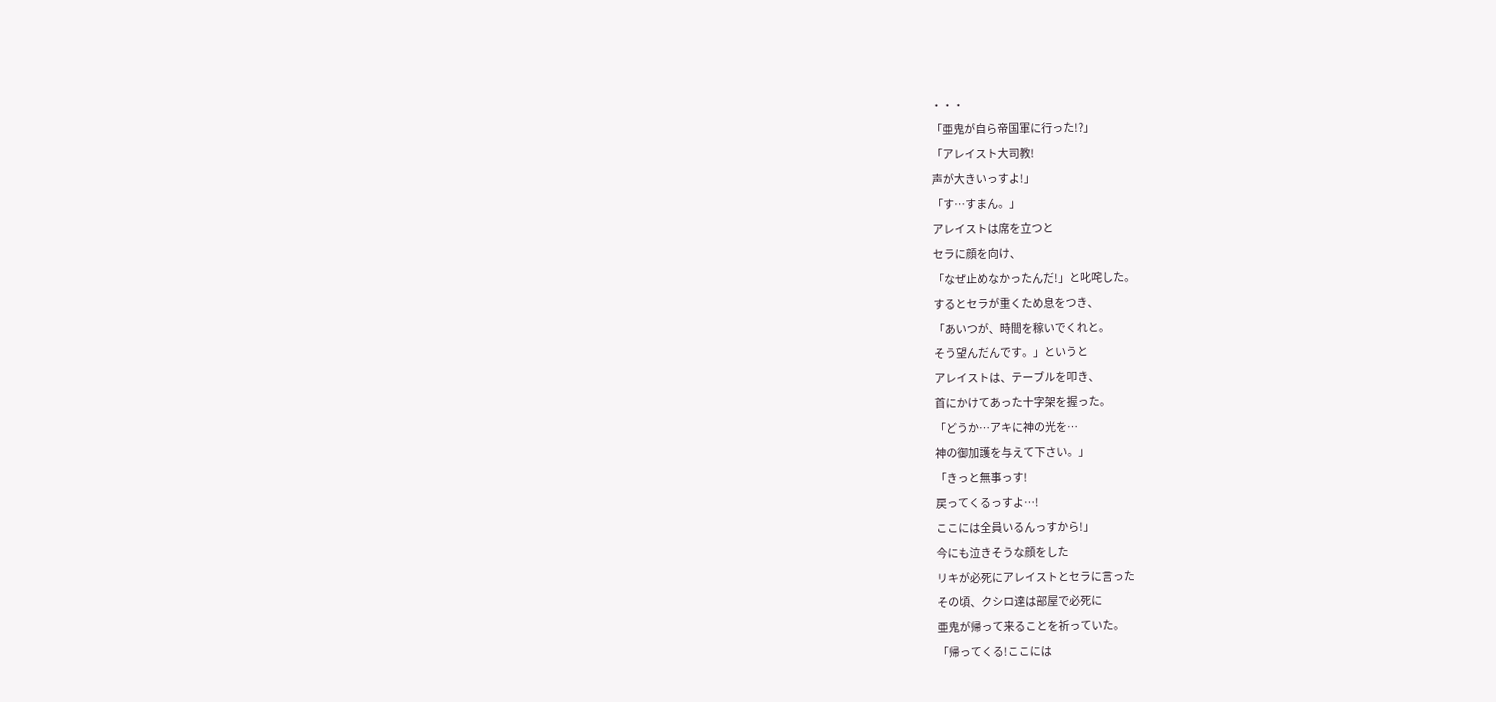・・・
「亜鬼が自ら帝国軍に行った!?」
「アレイスト大司教!
声が大きいっすよ!」
「す…すまん。」
アレイストは席を立つと
セラに顔を向け、
「なぜ止めなかったんだ!」と叱咤した。
するとセラが重くため息をつき、
「あいつが、時間を稼いでくれと。
そう望んだんです。」というと
アレイストは、テーブルを叩き、
首にかけてあった十字架を握った。
「どうか…アキに神の光を…
神の御加護を与えて下さい。」
「きっと無事っす!
戻ってくるっすよ…!
ここには全員いるんっすから!」
今にも泣きそうな顔をした
リキが必死にアレイストとセラに言った
その頃、クシロ達は部屋で必死に
亜鬼が帰って来ることを祈っていた。
「帰ってくる!ここには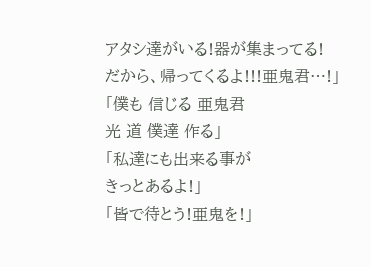アタシ達がいる!器が集まってる!
だから、帰ってくるよ!!!亜鬼君…!」
「僕も 信じる 亜鬼君
光 道 僕達 作る」
「私達にも出来る事が
きっとあるよ!」
「皆で待とう!亜鬼を!」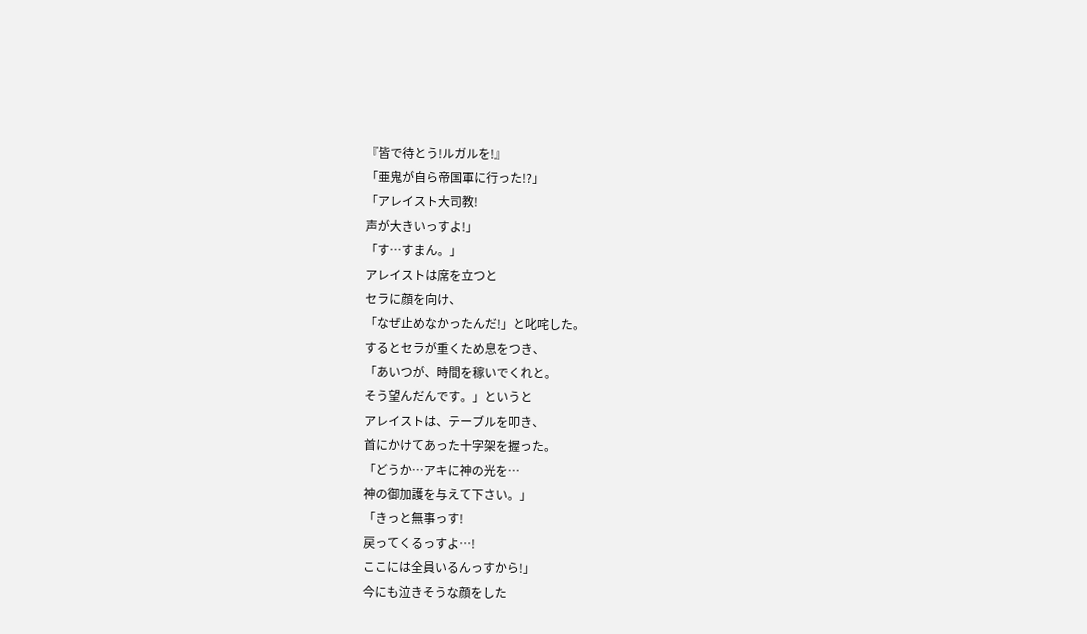『皆で待とう!ルガルを!』
「亜鬼が自ら帝国軍に行った!?」
「アレイスト大司教!
声が大きいっすよ!」
「す…すまん。」
アレイストは席を立つと
セラに顔を向け、
「なぜ止めなかったんだ!」と叱咤した。
するとセラが重くため息をつき、
「あいつが、時間を稼いでくれと。
そう望んだんです。」というと
アレイストは、テーブルを叩き、
首にかけてあった十字架を握った。
「どうか…アキに神の光を…
神の御加護を与えて下さい。」
「きっと無事っす!
戻ってくるっすよ…!
ここには全員いるんっすから!」
今にも泣きそうな顔をした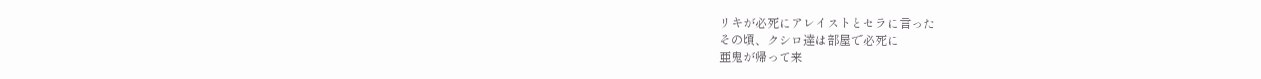リキが必死にアレイストとセラに言った
その頃、クシロ達は部屋で必死に
亜鬼が帰って来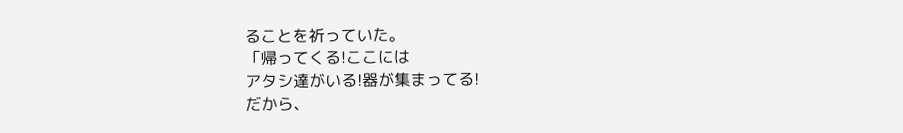ることを祈っていた。
「帰ってくる!ここには
アタシ達がいる!器が集まってる!
だから、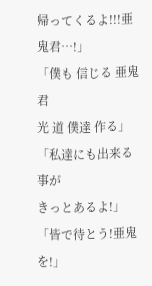帰ってくるよ!!!亜鬼君…!」
「僕も 信じる 亜鬼君
光 道 僕達 作る」
「私達にも出来る事が
きっとあるよ!」
「皆で待とう!亜鬼を!」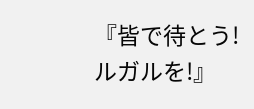『皆で待とう!ルガルを!』